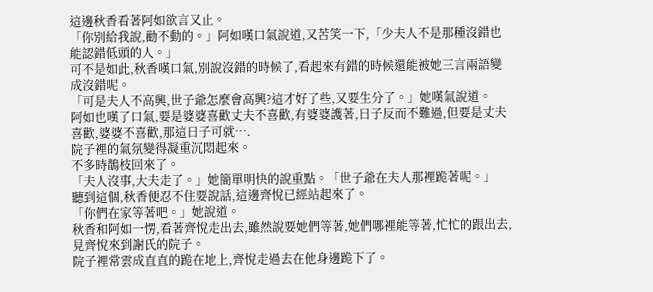這邊秋香看著阿如欲言又止。
「你別給我說,勸不動的。」阿如嘆口氣說道,又苦笑一下,「少夫人不是那種沒錯也能認錯低頭的人。」
可不是如此,秋香嘆口氣,別說沒錯的時候了,看起來有錯的時候還能被她三言兩語變成沒錯呢。
「可是夫人不高興,世子爺怎麼會高興?這才好了些,又要生分了。」她嘆氣說道。
阿如也嘆了口氣,要是婆婆喜歡丈夫不喜歡,有婆婆護著,日子反而不難過,但要是丈夫喜歡,婆婆不喜歡,那這日子可就….
院子裡的氣氛變得凝重沉悶起來。
不多時鵲枝回來了。
「夫人沒事,大夫走了。」她簡單明快的說重點。「世子爺在夫人那裡跪著呢。」
聽到這個,秋香便忍不住要說話,這邊齊悅已經站起來了。
「你們在家等著吧。」她說道。
秋香和阿如一愣,看著齊悅走出去,雖然說要她們等著,她們哪裡能等著,忙忙的跟出去,見齊悅來到謝氏的院子。
院子裡常雲成直直的跪在地上,齊悅走過去在他身邊跪下了。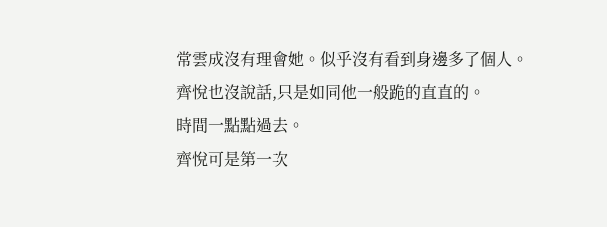常雲成沒有理會她。似乎沒有看到身邊多了個人。
齊悅也沒說話,只是如同他一般跪的直直的。
時間一點點過去。
齊悅可是第一次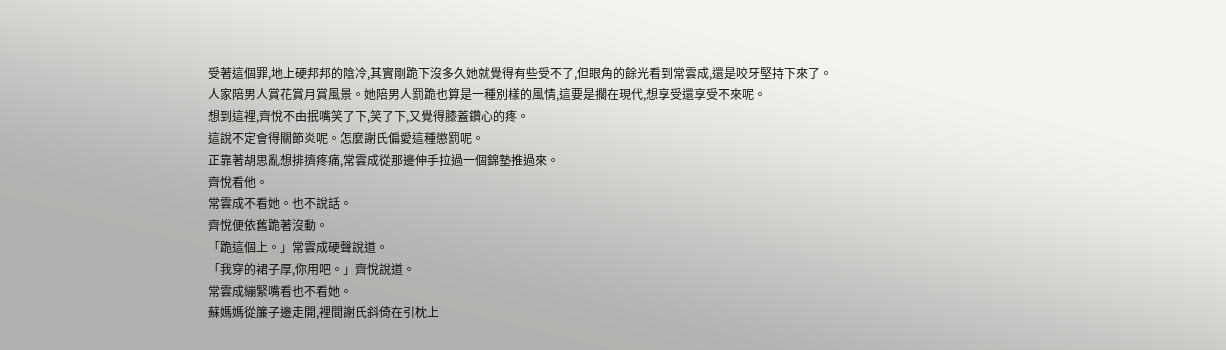受著這個罪,地上硬邦邦的陰冷,其實剛跪下沒多久她就覺得有些受不了,但眼角的餘光看到常雲成,還是咬牙堅持下來了。
人家陪男人賞花賞月賞風景。她陪男人罰跪也算是一種別樣的風情,這要是擱在現代,想享受還享受不來呢。
想到這裡,齊悅不由抿嘴笑了下,笑了下,又覺得膝蓋鑽心的疼。
這說不定會得關節炎呢。怎麼謝氏偏愛這種懲罰呢。
正靠著胡思亂想排擠疼痛,常雲成從那邊伸手拉過一個錦墊推過來。
齊悅看他。
常雲成不看她。也不說話。
齊悅便依舊跪著沒動。
「跪這個上。」常雲成硬聲說道。
「我穿的裙子厚,你用吧。」齊悅說道。
常雲成繃緊嘴看也不看她。
蘇媽媽從簾子邊走開,裡間謝氏斜倚在引枕上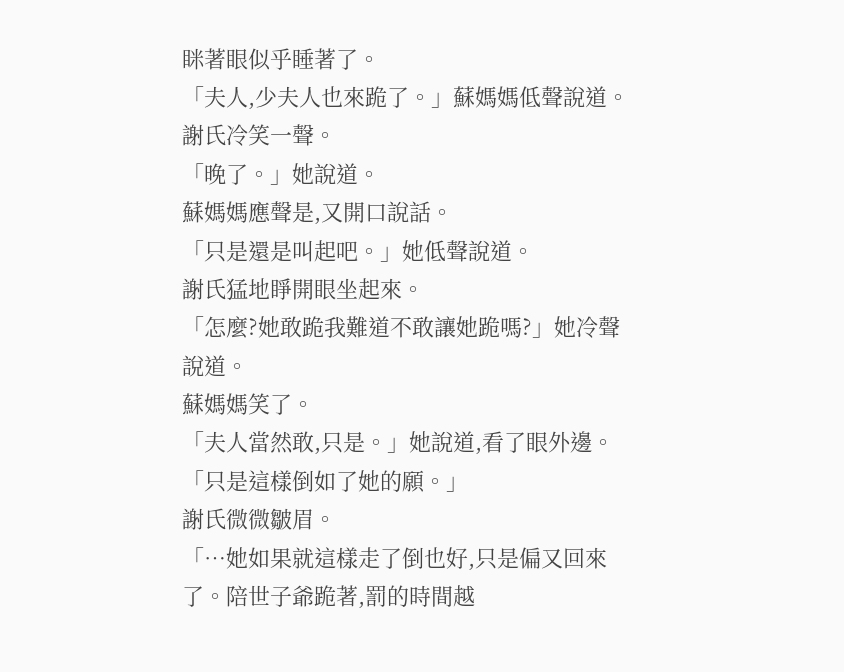眯著眼似乎睡著了。
「夫人,少夫人也來跪了。」蘇媽媽低聲說道。
謝氏冷笑一聲。
「晚了。」她說道。
蘇媽媽應聲是,又開口說話。
「只是還是叫起吧。」她低聲說道。
謝氏猛地睜開眼坐起來。
「怎麼?她敢跪我難道不敢讓她跪嗎?」她冷聲說道。
蘇媽媽笑了。
「夫人當然敢,只是。」她說道,看了眼外邊。「只是這樣倒如了她的願。」
謝氏微微皺眉。
「…她如果就這樣走了倒也好,只是偏又回來了。陪世子爺跪著,罰的時間越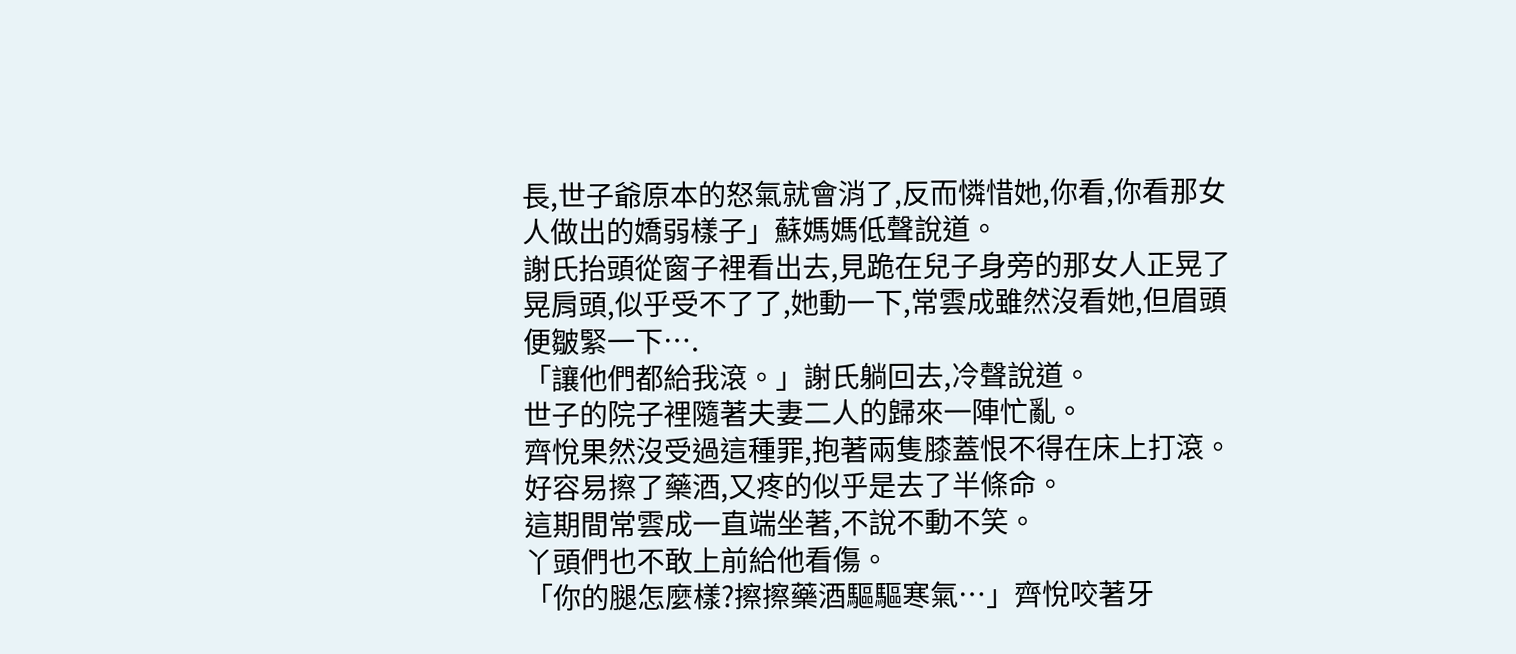長,世子爺原本的怒氣就會消了,反而憐惜她,你看,你看那女人做出的嬌弱樣子」蘇媽媽低聲說道。
謝氏抬頭從窗子裡看出去,見跪在兒子身旁的那女人正晃了晃肩頭,似乎受不了了,她動一下,常雲成雖然沒看她,但眉頭便皺緊一下….
「讓他們都給我滾。」謝氏躺回去,冷聲說道。
世子的院子裡隨著夫妻二人的歸來一陣忙亂。
齊悅果然沒受過這種罪,抱著兩隻膝蓋恨不得在床上打滾。
好容易擦了藥酒,又疼的似乎是去了半條命。
這期間常雲成一直端坐著,不說不動不笑。
丫頭們也不敢上前給他看傷。
「你的腿怎麼樣?擦擦藥酒驅驅寒氣…」齊悅咬著牙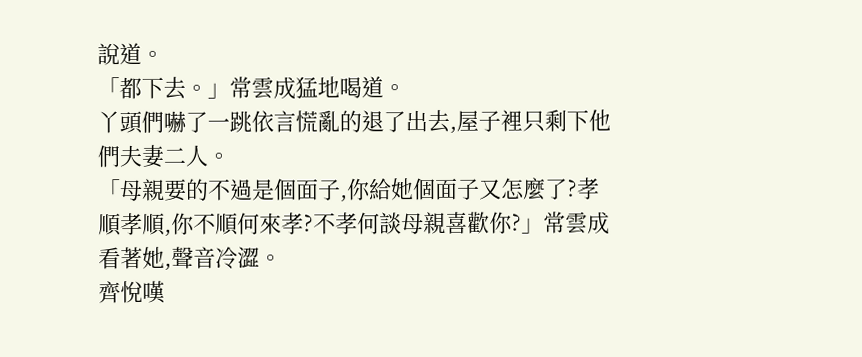說道。
「都下去。」常雲成猛地喝道。
丫頭們嚇了一跳依言慌亂的退了出去,屋子裡只剩下他們夫妻二人。
「母親要的不過是個面子,你給她個面子又怎麼了?孝順孝順,你不順何來孝?不孝何談母親喜歡你?」常雲成看著她,聲音冷澀。
齊悅嘆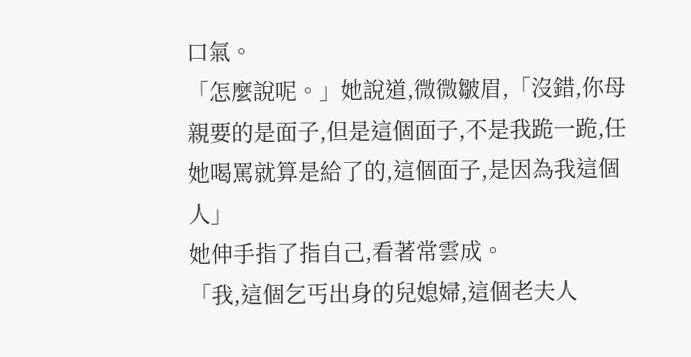口氣。
「怎麼說呢。」她說道,微微皺眉,「沒錯,你母親要的是面子,但是這個面子,不是我跪一跪,任她喝罵就算是給了的,這個面子,是因為我這個人」
她伸手指了指自己,看著常雲成。
「我,這個乞丐出身的兒媳婦,這個老夫人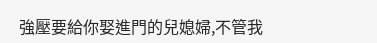強壓要給你娶進門的兒媳婦,不管我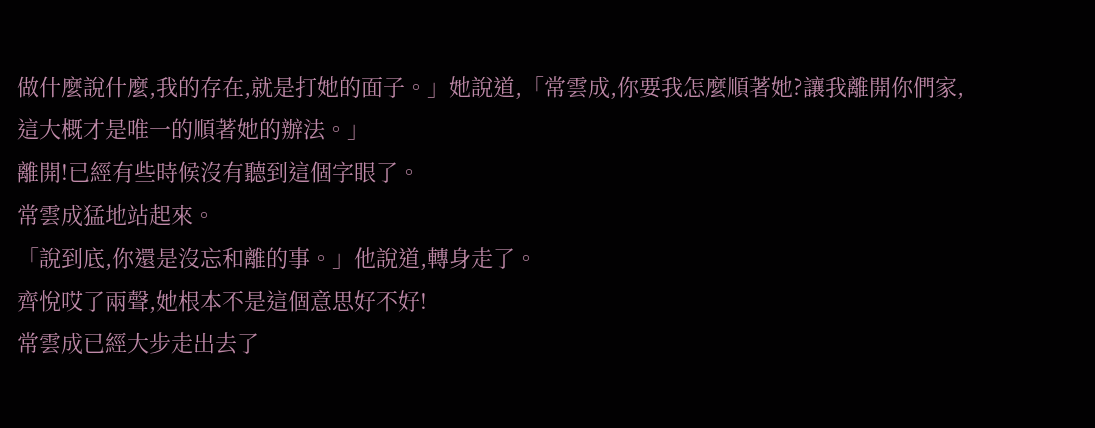做什麼說什麼,我的存在,就是打她的面子。」她說道,「常雲成,你要我怎麼順著她?讓我離開你們家,這大概才是唯一的順著她的辦法。」
離開!已經有些時候沒有聽到這個字眼了。
常雲成猛地站起來。
「說到底,你還是沒忘和離的事。」他說道,轉身走了。
齊悅哎了兩聲,她根本不是這個意思好不好!
常雲成已經大步走出去了